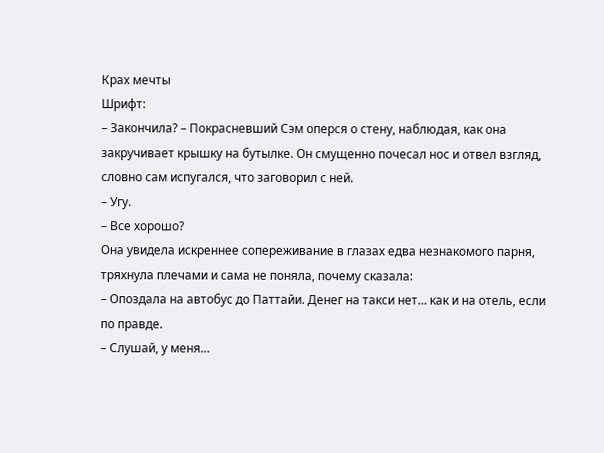Крах мечты
Шрифт:
– Закончила? – Покрасневший Сэм оперся о стену, наблюдая, как она закручивает крышку на бутылке. Он смущенно почесал нос и отвел взгляд, словно сам испугался, что заговорил с ней.
– Угу.
– Все хорошо?
Она увидела искреннее сопереживание в глазах едва незнакомого парня, тряхнула плечами и сама не поняла, почему сказала:
– Опоздала на автобус до Паттайи. Денег на такси нет… как и на отель, если по правде.
– Слушай, у меня…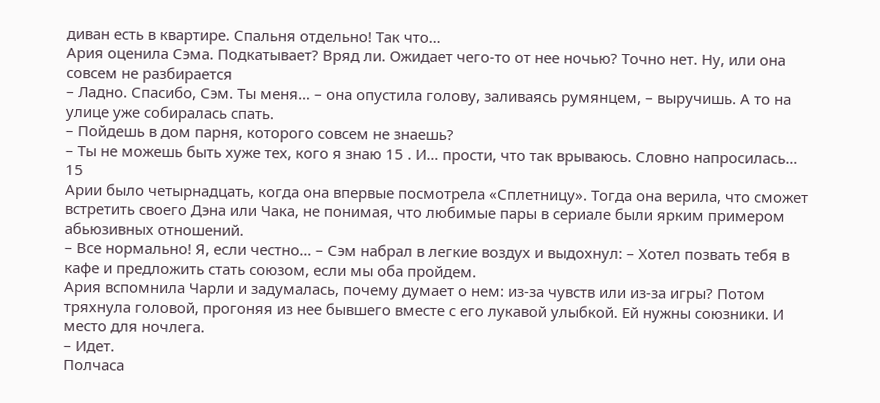диван есть в квартире. Спальня отдельно! Так что…
Ария оценила Сэма. Подкатывает? Вряд ли. Ожидает чего-то от нее ночью? Точно нет. Ну, или она совсем не разбирается
– Ладно. Спасибо, Сэм. Ты меня… – она опустила голову, заливаясь румянцем, – выручишь. А то на улице уже собиралась спать.
– Пойдешь в дом парня, которого совсем не знаешь?
– Ты не можешь быть хуже тех, кого я знаю 15 . И… прости, что так врываюсь. Словно напросилась…
15
Арии было четырнадцать, когда она впервые посмотрела «Сплетницу». Тогда она верила, что сможет встретить своего Дэна или Чака, не понимая, что любимые пары в сериале были ярким примером абьюзивных отношений.
– Все нормально! Я, если честно… – Сэм набрал в легкие воздух и выдохнул: – Хотел позвать тебя в кафе и предложить стать союзом, если мы оба пройдем.
Ария вспомнила Чарли и задумалась, почему думает о нем: из-за чувств или из-за игры? Потом тряхнула головой, прогоняя из нее бывшего вместе с его лукавой улыбкой. Ей нужны союзники. И место для ночлега.
– Идет.
Полчаса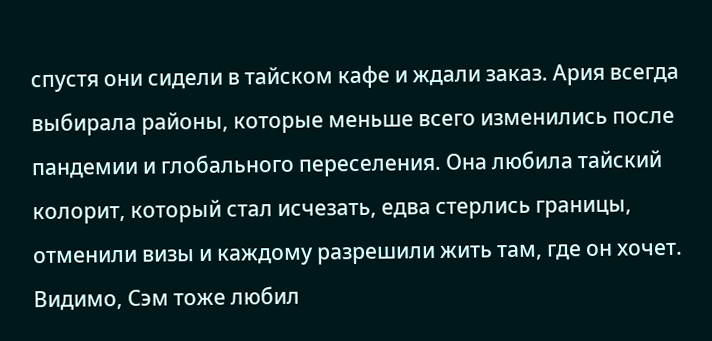спустя они сидели в тайском кафе и ждали заказ. Ария всегда выбирала районы, которые меньше всего изменились после пандемии и глобального переселения. Она любила тайский колорит, который стал исчезать, едва стерлись границы, отменили визы и каждому разрешили жить там, где он хочет. Видимо, Сэм тоже любил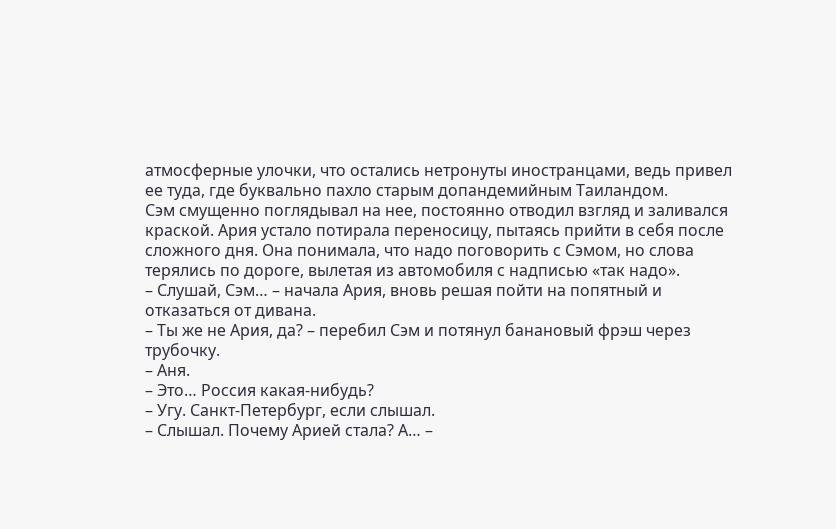атмосферные улочки, что остались нетронуты иностранцами, ведь привел ее туда, где буквально пахло старым допандемийным Таиландом.
Сэм смущенно поглядывал на нее, постоянно отводил взгляд и заливался краской. Ария устало потирала переносицу, пытаясь прийти в себя после сложного дня. Она понимала, что надо поговорить с Сэмом, но слова терялись по дороге, вылетая из автомобиля с надписью «так надо».
– Слушай, Сэм… – начала Ария, вновь решая пойти на попятный и отказаться от дивана.
– Ты же не Ария, да? – перебил Сэм и потянул банановый фрэш через трубочку.
– Аня.
– Это… Россия какая-нибудь?
– Угу. Санкт-Петербург, если слышал.
– Слышал. Почему Арией стала? А… –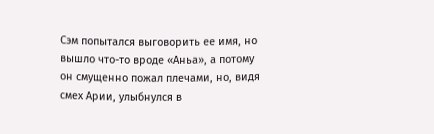Сэм попытался выговорить ее имя, но вышло что-то вроде «Аньа», а потому он смущенно пожал плечами, но, видя смех Арии, улыбнулся в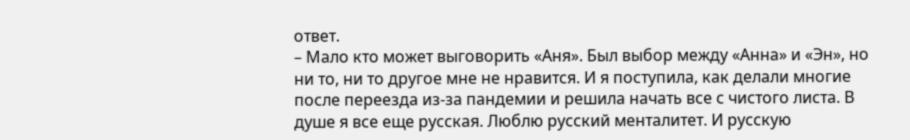ответ.
– Мало кто может выговорить «Аня». Был выбор между «Анна» и «Эн», но ни то, ни то другое мне не нравится. И я поступила, как делали многие после переезда из-за пандемии и решила начать все с чистого листа. В душе я все еще русская. Люблю русский менталитет. И русскую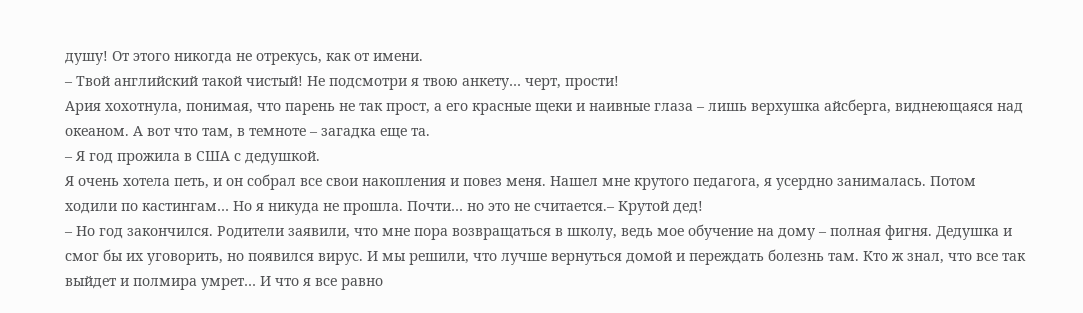душу! От этого никогда не отрекусь, как от имени.
– Твой английский такой чистый! Не подсмотри я твою анкету… черт, прости!
Ария хохотнула, понимая, что парень не так прост, а его красные щеки и наивные глаза – лишь верхушка айсберга, виднеющаяся над океаном. А вот что там, в темноте – загадка еще та.
– Я год прожила в США с дедушкой.
Я очень хотела петь, и он собрал все свои накопления и повез меня. Нашел мне крутого педагога, я усердно занималась. Потом ходили по кастингам… Но я никуда не прошла. Почти… но это не считается.– Крутой дед!
– Но год закончился. Родители заявили, что мне пора возвращаться в школу, ведь мое обучение на дому – полная фигня. Дедушка и смог бы их уговорить, но появился вирус. И мы решили, что лучше вернуться домой и переждать болезнь там. Кто ж знал, что все так выйдет и полмира умрет… И что я все равно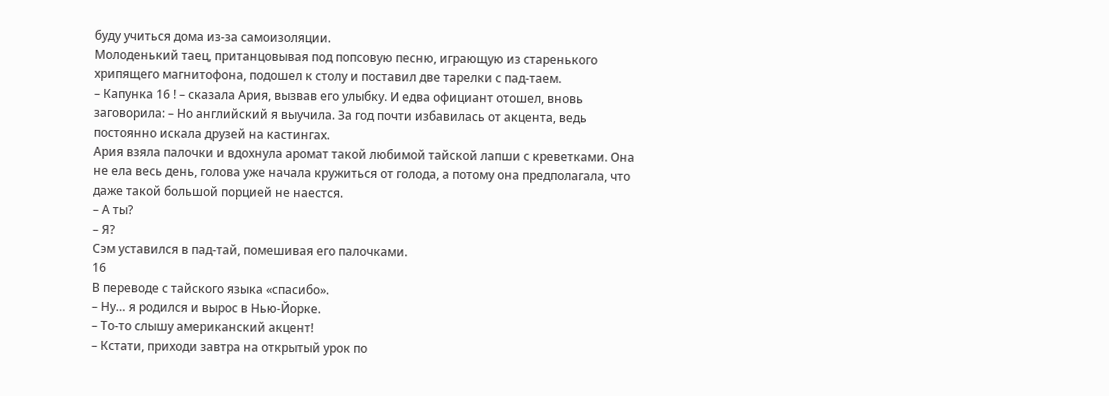буду учиться дома из-за самоизоляции.
Молоденький таец, пританцовывая под попсовую песню, играющую из старенького хрипящего магнитофона, подошел к столу и поставил две тарелки с пад-таем.
– Капунка 16 ! – сказала Ария, вызвав его улыбку. И едва официант отошел, вновь заговорила: – Но английский я выучила. За год почти избавилась от акцента, ведь постоянно искала друзей на кастингах.
Ария взяла палочки и вдохнула аромат такой любимой тайской лапши с креветками. Она не ела весь день, голова уже начала кружиться от голода, а потому она предполагала, что даже такой большой порцией не наестся.
– А ты?
– Я?
Сэм уставился в пад-тай, помешивая его палочками.
16
В переводе с тайского языка «спасибо».
– Ну… я родился и вырос в Нью-Йорке.
– То-то слышу американский акцент!
– Кстати, приходи завтра на открытый урок по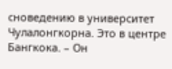сноведению в университет Чулалонгкорна. Это в центре Бангкока. – Он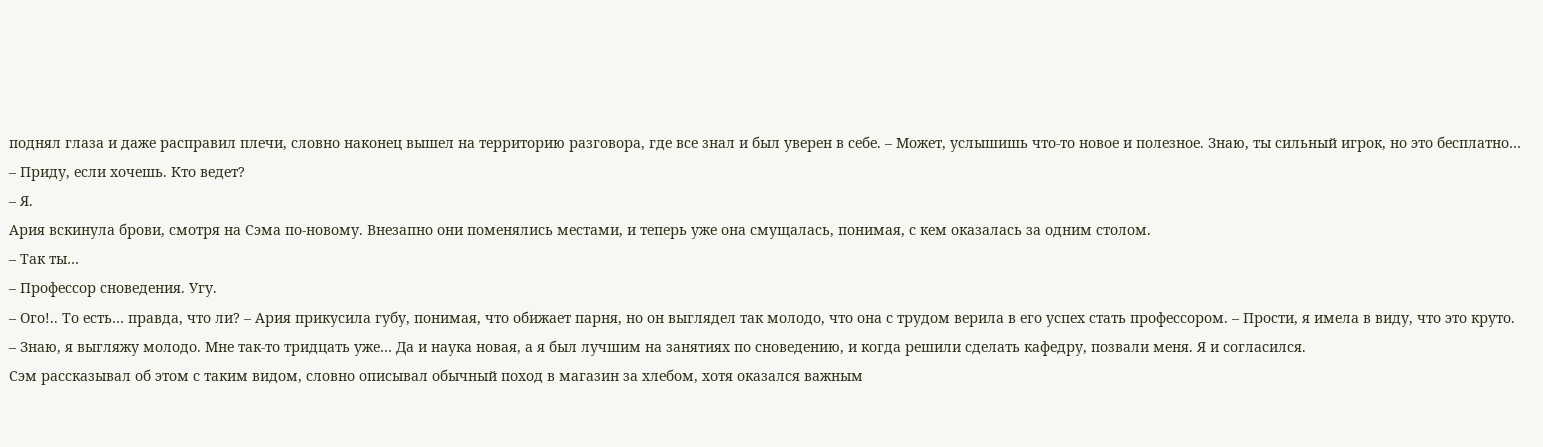поднял глаза и даже расправил плечи, словно наконец вышел на территорию разговора, где все знал и был уверен в себе. – Может, услышишь что-то новое и полезное. Знаю, ты сильный игрок, но это бесплатно…
– Приду, если хочешь. Кто ведет?
– Я.
Ария вскинула брови, смотря на Сэма по-новому. Внезапно они поменялись местами, и теперь уже она смущалась, понимая, с кем оказалась за одним столом.
– Так ты…
– Профессор сноведения. Угу.
– Ого!.. То есть… правда, что ли? – Ария прикусила губу, понимая, что обижает парня, но он выглядел так молодо, что она с трудом верила в его успех стать профессором. – Прости, я имела в виду, что это круто.
– Знаю, я выгляжу молодо. Мне так-то тридцать уже… Да и наука новая, а я был лучшим на занятиях по сноведению, и когда решили сделать кафедру, позвали меня. Я и согласился.
Сэм рассказывал об этом с таким видом, словно описывал обычный поход в магазин за хлебом, хотя оказался важным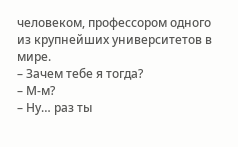человеком, профессором одного из крупнейших университетов в мире.
– Зачем тебе я тогда?
– М-м?
– Ну… раз ты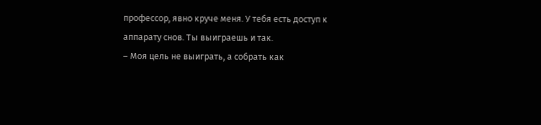профессор, явно круче меня. У тебя есть доступ к аппарату снов. Ты выиграешь и так.
– Моя цель не выиграть, а собрать как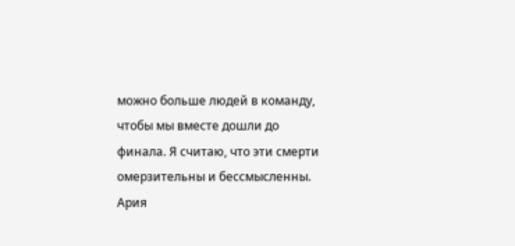можно больше людей в команду, чтобы мы вместе дошли до финала. Я считаю, что эти смерти омерзительны и бессмысленны.
Ария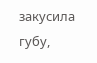закусила губу,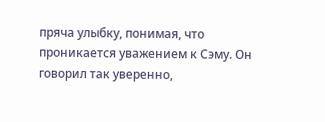пряча улыбку, понимая, что проникается уважением к Сэму. Он говорил так уверенно,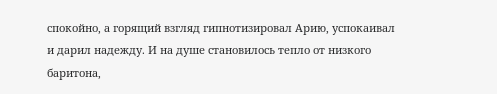спокойно, а горящий взгляд гипнотизировал Арию, успокаивал и дарил надежду. И на душе становилось тепло от низкого баритона,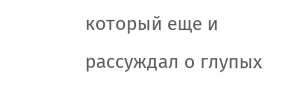который еще и рассуждал о глупых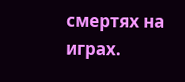смертях на играх.